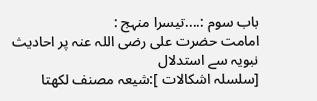باب سوم :....تیسرا منہج :
امامت حضرت علی رضی اللہ عنہ پر احادیث نبویہ سے استدلال
[سلسلہ اشکالات ]:شیعہ مصنف لکھتا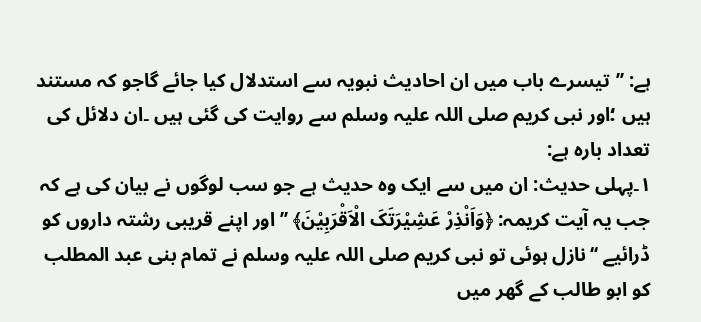ہے: ’’تیسرے باب میں ان احادیث نبویہ سے استدلال کیا جائے گاجو کہ مستند ہیں ؛اور نبی کریم صلی اللہ علیہ وسلم سے روایت کی گئی ہیں ۔ان دلائل کی تعداد بارہ ہے:
۱۔پہلی حدیث: ان میں سے ایک وہ حدیث ہے جو سب لوگوں نے بیان کی ہے کہ جب یہ آیت کریمہ: ﴿وَاَنْذِرْ عَشِیْرَتَکَ الْاَقْرَبِیْنَ﴾ ’’ اور اپنے قریبی رشتہ داروں کو ڈرائیے ‘‘نازل ہوئی تو نبی کریم صلی اللہ علیہ وسلم نے تمام بنی عبد المطلب کو ابو طالب کے گھر میں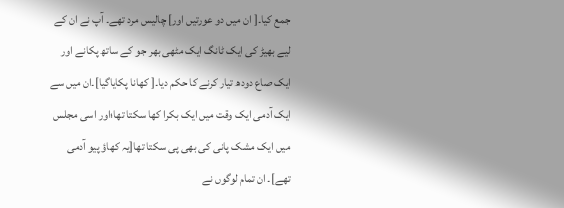جمع کیا۔[ ان میں دو عورتیں اور] چالیس مرد تھے۔ آپ نے ان کے لیے بھیڑ کی ایک ٹانگ ایک مٹھی بھر جو کے ساتھ پکانے اور ایک صاع دودھ تیار کرنے کا حکم دیا۔[ کھانا پکایاگیا]۔ان میں سے ایک آدمی ایک وقت میں ایک بکرا کھا سکتا تھا؛اور اسی مجلس میں ایک مشک پانی کی بھی پی سکتا تھا[یہ کھاؤ پیو آدمی تھے]۔ ان تمام لوگوں نے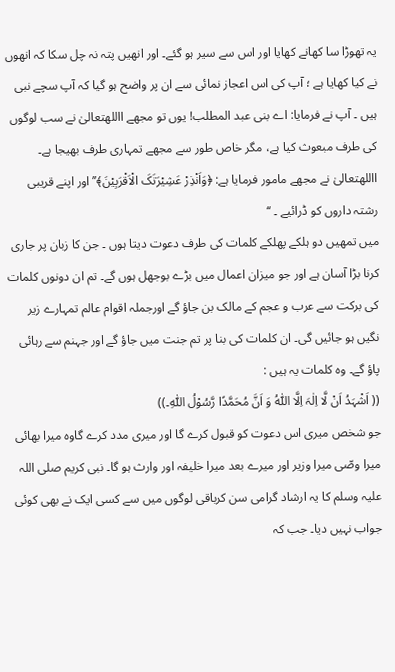یہ تھوڑا سا کھانے کھایا اور اس سے سیر ہو گئے۔ اور انھیں پتہ نہ چل سکا کہ انھوں نے کیا کھایا ہے ؛ آپ کی اس اعجاز نمائی سے ان پر واضح ہو گیا کہ آپ سچے نبی ہیں ۔ آپ نے فرمایا: اے بنی عبد المطلب! یوں تو مجھے االلهتعالیٰ نے سب لوگوں کی طرف مبعوث کیا ہے، مگر خاص طور سے مجھے تمہاری طرف بھیجا ہے۔ االلهتعالیٰ نے مجھے مامور فرمایا ہے: ﴿وَاَنْذِرْ عَشِیْرَتَکَ الْاَقْرَبِیْنَ﴾’’ اور اپنے قریبی رشتہ داروں کو ڈرائیے ۔ ‘‘
میں تمھیں دو ہلکے پھلکے کلمات کی طرف دعوت دیتا ہوں ۔ جن کا زبان پر جاری کرنا بڑا آسان ہے اور جو میزان اعمال میں بڑے بوجھل ہوں گے۔ تم ان دونوں کلمات کی برکت سے عرب و عجم کے مالک بن جاؤ گے اورجملہ اقوام عالم تمہارے زیر نگیں ہو جائیں گی۔ ان کلمات کی بنا پر تم جنت میں جاؤ گے اور جہنم سے رہائی پاؤ گے۔ وہ کلمات یہ ہیں :
(( اَشْہَدُ اَنْ لَّا اِلٰہَ اِلَّا اللّٰہُ وَ اَنَّ مُحَمَّدًا رَّسُوْلُ اللّٰہِ۔))
جو شخص میری اس دعوت کو قبول کرے گا اور میری مدد کرے گاوہ میرا بھائی میرا وصّی میرا وزیر اور میرے بعد میرا خلیفہ اور وارث ہو گا۔ نبی کریم صلی اللہ علیہ وسلم کا یہ ارشاد گرامی سن کرباقی لوگوں میں سے کسی ایک نے بھی کوئی جواب نہیں دیا۔ جب کہ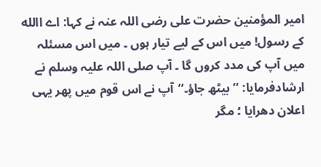امیر المؤمنین حضرت علی رضی اللہ عنہ نے کہا: اے االله کے رسول! میں اس کے لیے تیار ہوں ۔ میں اس مسئلہ میں آپ کی مدد کروں گا ۔ آپ صلی اللہ علیہ وسلم نے ارشادفرمایا: ’’ بیٹھ جاؤ۔‘‘آپ نے اس قوم میں پھر یہی اعلان دھرایا ؛ مگر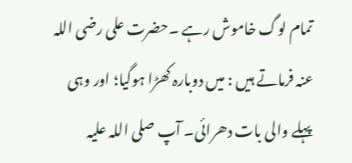تمام لوگ خاموش رہے ۔حضرت علی رضی اللہ عنہ فرماتے ہیں : میں دوبارہ کھڑا ہوگیا؛ اور وہی پہلے والی بات دھرائی۔ آپ صلی اللہ علیہ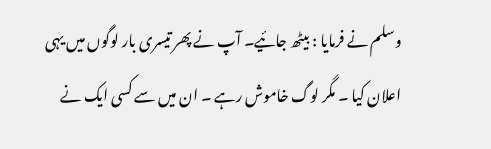وسلم نے فرمایا : بیٹھ جائیے۔ آپ نے پھر تیسری بار لوگوں میں یہی اعلان کیا ۔ مگر لوگ خاموش رہے ۔ ان میں سے کسی ایک نے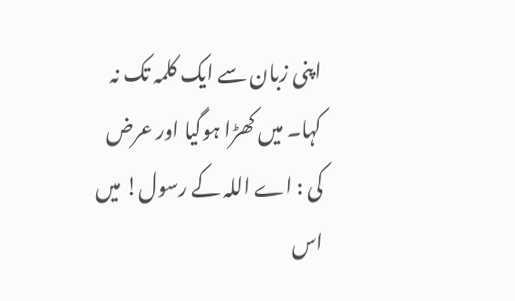اپنی زبان سے ایک کلمہ تک نہ کہا۔ میں کھڑا ہوگیا اور عرض کی : اے اللہ کے رسول! میں اس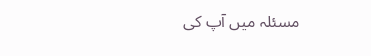مسئلہ میں آپ کی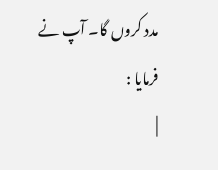مدد کروں گا۔ آپ نے فرمایا :
|